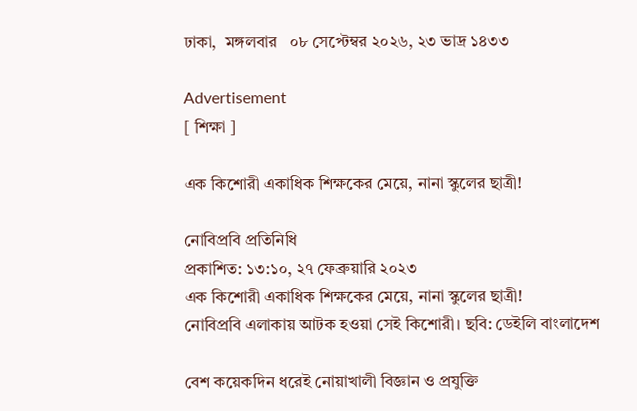ঢাকা,  মঙ্গলবার   ০৮ সেপ্টেম্বর ২০২৬, ২৩ ভাদ্র ১৪৩৩

Advertisement
[ শিক্ষা ]

এক কিশোরী একাধিক শিক্ষকের মেয়ে, নানা স্কুলের ছাত্রী!

নোবিপ্রবি প্রতিনিধি
প্রকাশিত: ১৩:১০, ২৭ ফেব্রুয়ারি ২০২৩
এক কিশোরী একাধিক শিক্ষকের মেয়ে, নানা স্কুলের ছাত্রী!
নোবিপ্রবি এলাকায় আটক হওয়া সেই কিশোরী। ছবি: ডেইলি বাংলাদেশ

বেশ কয়েকদিন ধরেই নোয়াখালী বিজ্ঞান ও প্রযুক্তি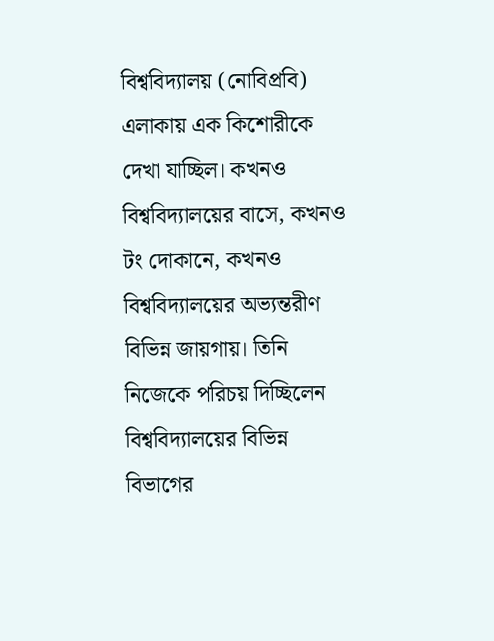বিশ্ববিদ্যালয় (নোবিপ্রবি) এলাকায় এক কিশোরীকে দেখা যাচ্ছিল। কখনও বিশ্ববিদ্যালয়ের বাসে, কখনও টং দোকানে, কখনও বিশ্ববিদ্যালয়ের অভ্যন্তরীণ বিভিন্ন জায়গায়। তিনি নিজেকে পরিচয় দিচ্ছিলেন বিশ্ববিদ্যালয়ের বিভিন্ন বিভাগের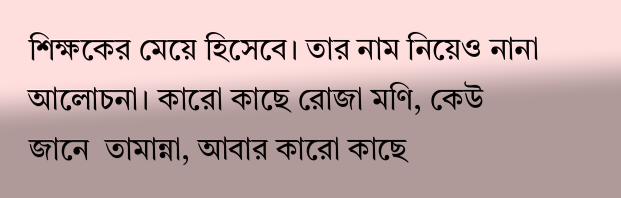শিক্ষকের মেয়ে হিসেবে। তার নাম নিয়েও নানা আলোচনা। কারো কাছে রোজা মণি, কেউ জানে  তামান্না, আবার কারো কাছে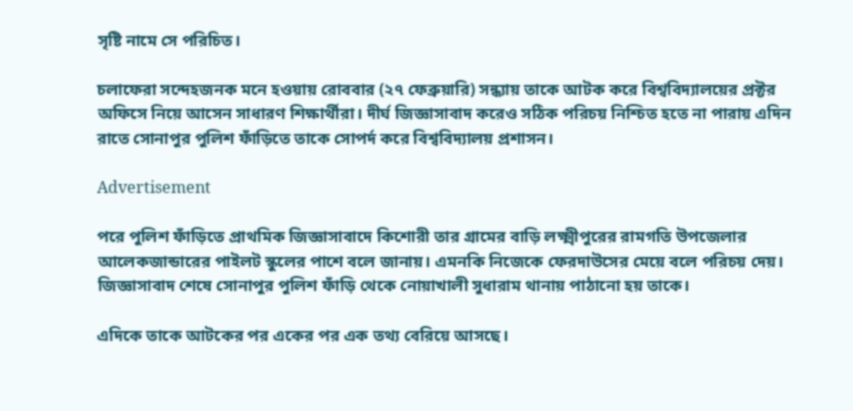সৃষ্টি নামে সে পরিচিত।

চলাফেরা সন্দেহজনক মনে হওয়ায় রোববার (২৭ ফেব্রুয়ারি) সন্ধ্যায় তাকে আটক করে বিশ্ববিদ্যালয়ের প্রক্টর অফিসে নিয়ে আসেন সাধারণ শিক্ষার্থীরা। দীর্ঘ জিজ্ঞাসাবাদ করেও সঠিক পরিচয় নিশ্চিত হতে না পারায় এদিন রাতে সোনাপুর পুলিশ ফাঁড়িতে তাকে সোপর্দ করে বিশ্ববিদ্যালয় প্রশাসন।

Advertisement

পরে পুলিশ ফাঁড়িতে প্রাথমিক জিজ্ঞাসাবাদে কিশোরী তার গ্রামের বাড়ি লক্ষ্মীপুরের রামগতি উপজেলার আলেকজান্ডারের পাইলট স্কুলের পাশে বলে জানায়। এমনকি নিজেকে ফেরদাউসের মেয়ে বলে পরিচয় দেয়। জিজ্ঞাসাবাদ শেষে সোনাপুর পুলিশ ফাঁড়ি থেকে নোয়াখালী সুধারাম থানায় পাঠানো হয় তাকে।

এদিকে তাকে আটকের পর একের পর এক তথ্য বেরিয়ে আসছে।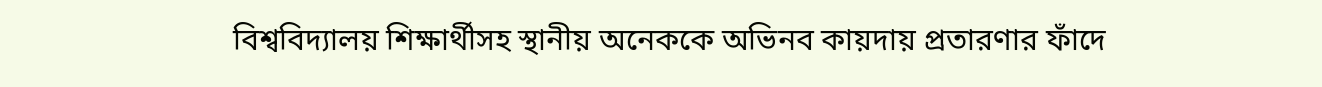বিশ্ববিদ্যালয় শিক্ষার্থীসহ স্থানীয় অনেককে অভিনব কায়দায় প্রতারণার ফাঁদে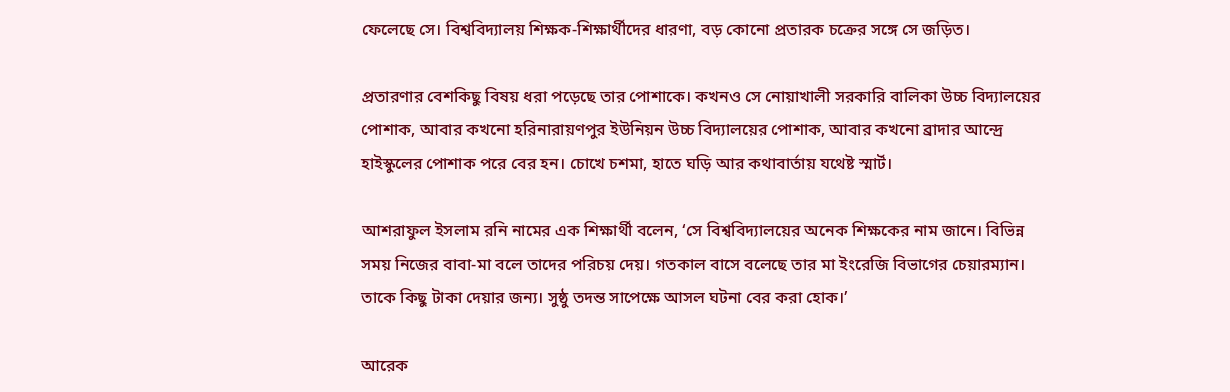ফেলেছে সে। বিশ্ববিদ্যালয় শিক্ষক-শিক্ষার্থীদের ধারণা, বড় কোনো প্রতারক চক্রের সঙ্গে সে জড়িত।

প্রতারণার বেশকিছু বিষয় ধরা পড়েছে তার পোশাকে। কখনও সে নোয়াখালী সরকারি বালিকা উচ্চ বিদ্যালয়ের পোশাক, আবার কখনো হরিনারায়ণপুর ইউনিয়ন উচ্চ বিদ্যালয়ের পোশাক, আবার কখনো ব্রাদার আন্দ্রে হাইস্কুলের পোশাক পরে বের হন। চোখে চশমা, হাতে ঘড়ি আর কথাবার্তায় যথেষ্ট স্মার্ট।

আশরাফুল ইসলাম রনি নামের এক শিক্ষার্থী বলেন, ‘সে বিশ্ববিদ্যালয়ের অনেক শিক্ষকের নাম জানে। বিভিন্ন সময় নিজের বাবা-মা বলে তাদের পরিচয় দেয়। গতকাল বাসে বলেছে তার মা ইংরেজি বিভাগের চেয়ারম্যান। তাকে কিছু টাকা দেয়ার জন্য। সুষ্ঠু তদন্ত সাপেক্ষে আসল ঘটনা বের করা হোক।’

আরেক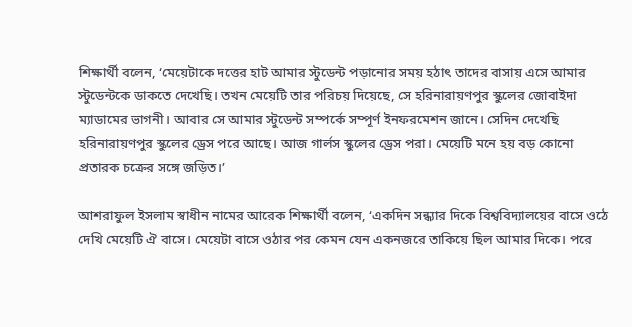শিক্ষার্থী বলেন, ‘মেয়েটাকে দত্তের হাট আমার স্টুডেন্ট পড়ানোর সময় হঠাৎ তাদের বাসায় এসে আমার স্টুডেন্টকে ডাকতে দেখেছি। তখন মেয়েটি তার পরিচয় দিয়েছে, সে হরিনারায়ণপুর স্কুলের জোবাইদা ম্যাডামের ভাগনী। আবার সে আমার স্টুডেন্ট সম্পর্কে সম্পূর্ণ ইনফরমেশন জানে। সেদিন দেখেছি হরিনারায়ণপুর স্কুলের ড্রেস পরে আছে। আজ গার্লস স্কুলের ড্রেস পরা। মেয়েটি মনে হয় বড় কোনো প্রতারক চক্রের সঙ্গে জড়িত।’

আশরাফুল ইসলাম স্বাধীন নামের আরেক শিক্ষার্থী বলেন, ‘একদিন সন্ধ্যার দিকে বিশ্ববিদ্যালয়ের বাসে ওঠে দেখি মেয়েটি ঐ বাসে। মেয়েটা বাসে ওঠার পর কেমন যেন একনজরে তাকিয়ে ছিল আমার দিকে। পরে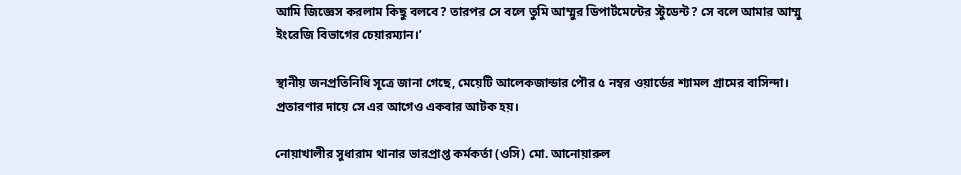আমি জিজ্ঞেস করলাম কিছু বলবে? তারপর সে বলে তুমি আম্মুর ডিপার্টমেন্টের স্টুডেন্ট? সে বলে আমার আম্মু ইংরেজি বিভাগের চেয়ারম্যান।’

স্থানীয় জনপ্রতিনিধি সূত্রে জানা গেছে, মেয়েটি আলেকজান্ডার পৌর ৫ নম্বর ওয়ার্ডের শ্যামল গ্রামের বাসিন্দা। প্রতারণার দায়ে সে এর আগেও একবার আটক হয়।

নোয়াখালীর সুধারাম থানার ভারপ্রাপ্ত কর্মকর্তা (ওসি) মো. আনোয়ারুল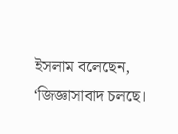ইসলাম বলেছেন, ‘জিজ্ঞাসাবাদ চলছে।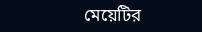মেয়েটির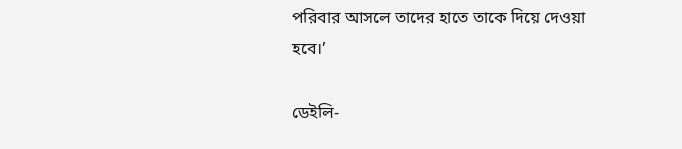পরিবার আসলে তাদের হাতে তাকে দিয়ে দেওয়া হবে।’

ডেইলি-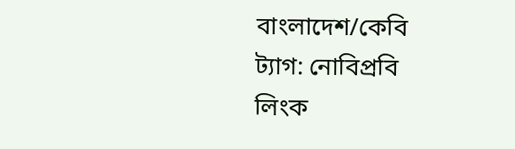বাংলাদেশ/কেবি
ট্যাগ: নোবিপ্রবি
লিংক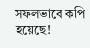সফলভাবে কপি হয়েছে!